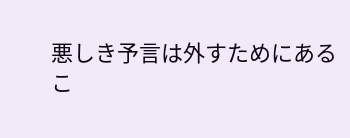悪しき予言は外すためにある
こ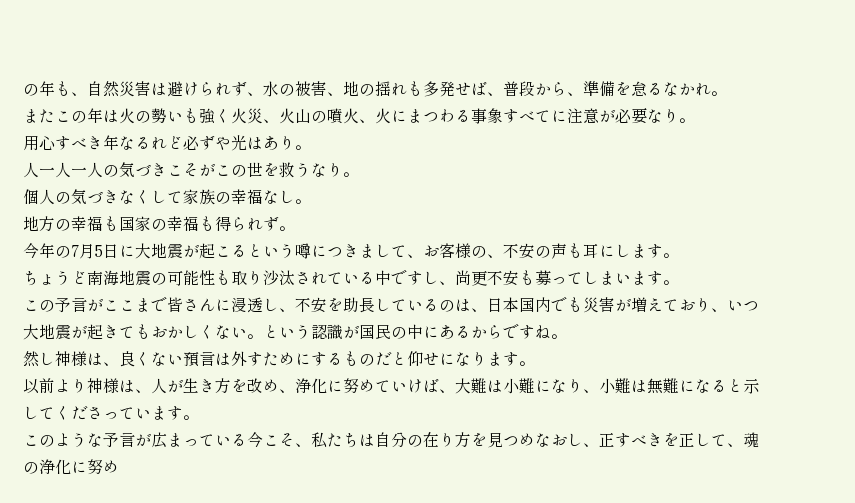の年も、自然災害は避けられず、水の被害、地の揺れも多発せば、普段から、準備を怠るなかれ。
またこの年は火の勢いも強く火災、火山の噴火、火にまつわる事象すべてに注意が必要なり。
用心すべき年なるれど必ずや光はあり。
人一人一人の気づきこそがこの世を救うなり。
個人の気づきなくして家族の幸福なし。
地方の幸福も国家の幸福も得られず。
今年の7月5日に大地震が起こるという噂につきまして、お客様の、不安の声も耳にします。
ちょうど南海地震の可能性も取り沙汰されている中ですし、尚更不安も募ってしまいます。
この予言がここまで皆さんに浸透し、不安を助長しているのは、日本国内でも災害が増えており、いつ大地震が起きてもおかしくない。という認識が国民の中にあるからですね。
然し神様は、良くない預言は外すためにするものだと仰せになります。
以前より神様は、人が生き方を改め、浄化に努めていけば、大難は小難になり、小難は無難になると示してくださっています。
このような予言が広まっている今こそ、私たちは自分の在り方を見つめなおし、正すべきを正して、魂の浄化に努め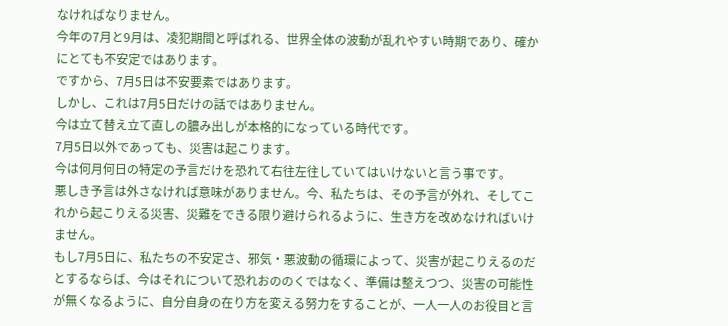なければなりません。
今年の7月と9月は、凌犯期間と呼ばれる、世界全体の波動が乱れやすい時期であり、確かにとても不安定ではあります。
ですから、7月5日は不安要素ではあります。
しかし、これは7月5日だけの話ではありません。
今は立て替え立て直しの膿み出しが本格的になっている時代です。
7月5日以外であっても、災害は起こります。
今は何月何日の特定の予言だけを恐れて右往左往していてはいけないと言う事です。
悪しき予言は外さなければ意味がありません。今、私たちは、その予言が外れ、そしてこれから起こりえる災害、災難をできる限り避けられるように、生き方を改めなければいけません。
もし7月5日に、私たちの不安定さ、邪気・悪波動の循環によって、災害が起こりえるのだとするならば、今はそれについて恐れおののくではなく、準備は整えつつ、災害の可能性が無くなるように、自分自身の在り方を変える努力をすることが、一人一人のお役目と言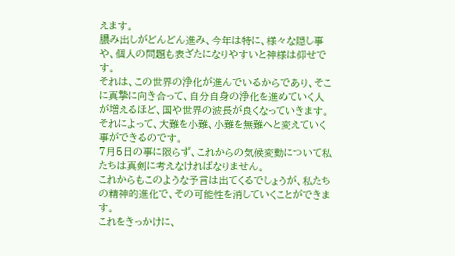えます。
膿み出しがどんどん進み、今年は特に、様々な隠し事や、個人の問題も表ざたになりやすいと神様は仰せです。
それは、この世界の浄化が進んでいるからであり、そこに真摯に向き合って、自分自身の浄化を進めていく人が増えるほど、国や世界の波長が良くなっていきます。
それによって、大難を小難、小難を無難へと変えていく事ができるのです。
7月5日の事に限らず、これからの気候変動について私たちは真剣に考えなければなりません。
これからもこのような予言は出てくるでしょうが、私たちの精神的進化で、その可能性を消していくことができます。
これをきっかけに、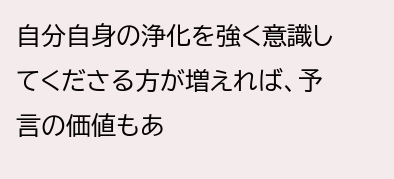自分自身の浄化を強く意識してくださる方が増えれば、予言の価値もあ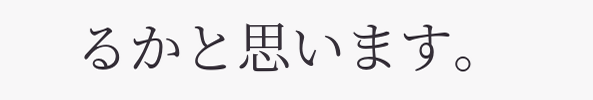るかと思います。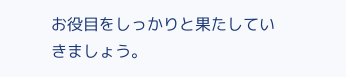お役目をしっかりと果たしていきましょう。